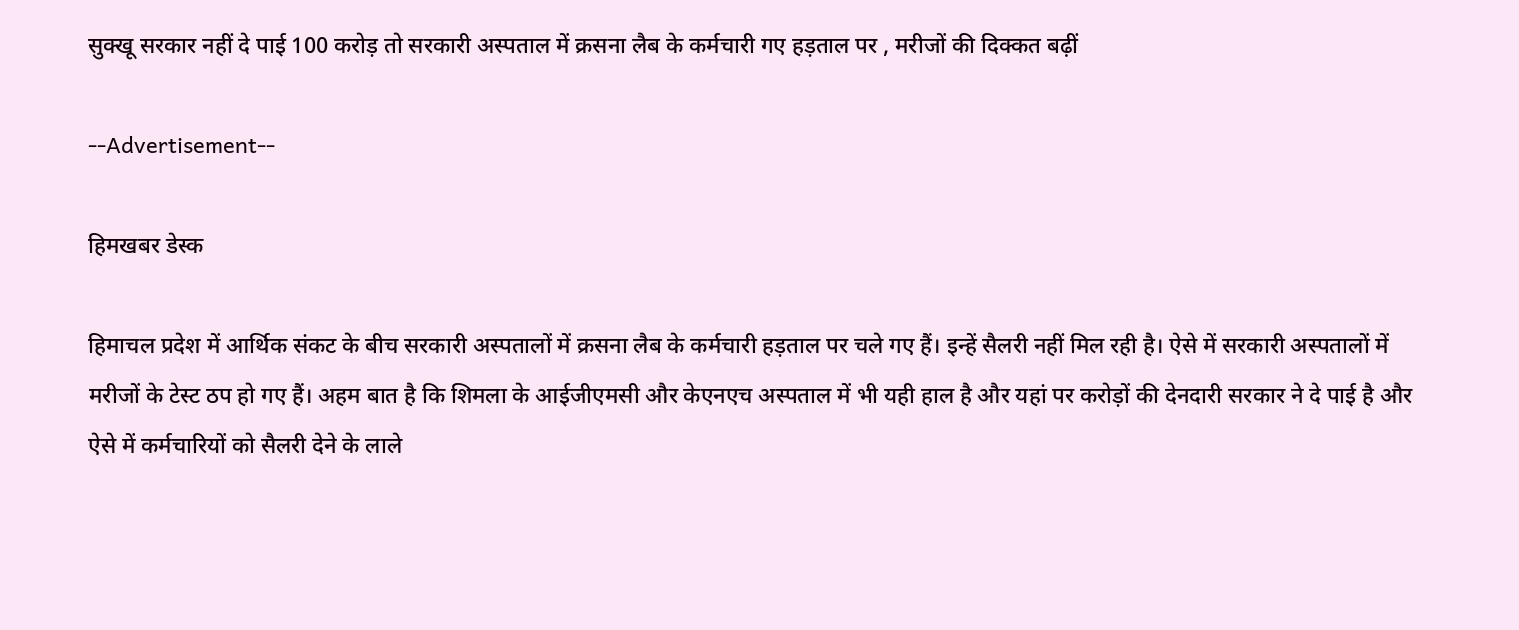सुक्खू सरकार नहीं दे पाई 100 करोड़ तो सरकारी अस्पताल में क्रसना लैब के कर्मचारी गए हड़ताल पर , मरीजों की दिक्कत बढ़ीं

--Advertisement--

हिमखबर डेस्क

हिमाचल प्रदेश में आर्थिक संकट के बीच सरकारी अस्पतालों में क्रसना लैब के कर्मचारी हड़ताल पर चले गए हैं। इन्हें सैलरी नहीं मिल रही है। ऐसे में सरकारी अस्पतालों में मरीजों के टेस्ट ठप हो गए हैं। अहम बात है कि शिमला के आईजीएमसी और केएनएच अस्पताल में भी यही हाल है और यहां पर करोड़ों की देनदारी सरकार ने दे पाई है और ऐसे में कर्मचारियों को सैलरी देने के लाले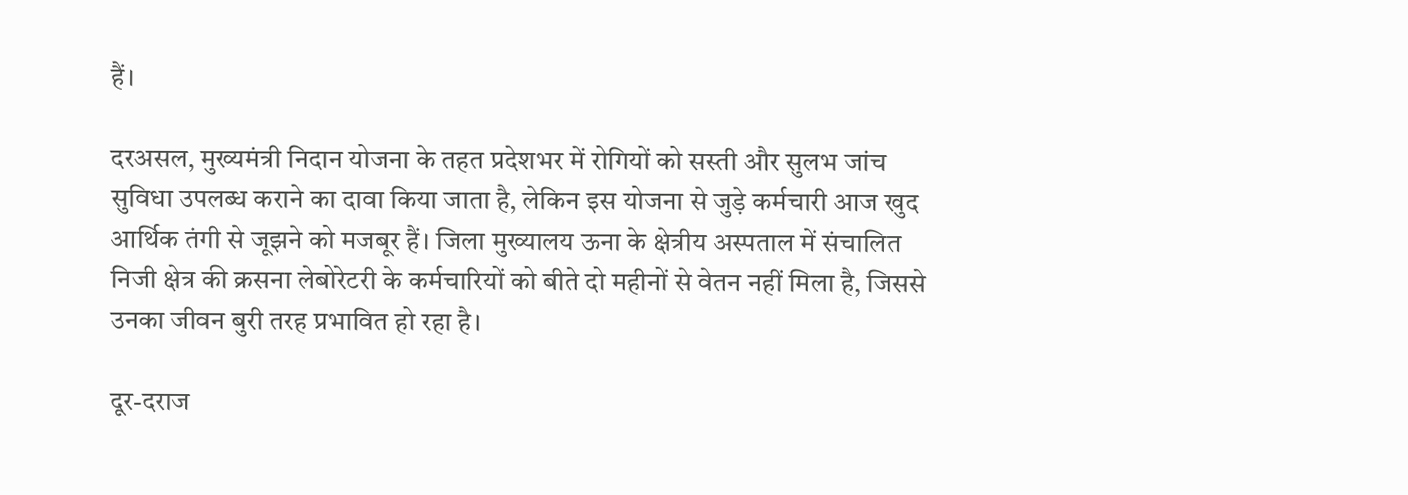हैं।

दरअसल, मुख्यमंत्री निदान योजना के तहत प्रदेशभर में रोगियों को सस्ती और सुलभ जांच सुविधा उपलब्ध कराने का दावा किया जाता है, लेकिन इस योजना से जुड़े कर्मचारी आज खुद आर्थिक तंगी से जूझने को मजबूर हैं। जिला मुख्यालय ऊना के क्षेत्रीय अस्पताल में संचालित निजी क्षेत्र की क्रसना लेबोरेटरी के कर्मचारियों को बीते दो महीनों से वेतन नहीं मिला है, जिससे उनका जीवन बुरी तरह प्रभावित हो रहा है।

दूर-दराज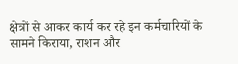क्षेत्रों से आकर कार्य कर रहे इन कर्मचारियों के सामने किराया, राशन और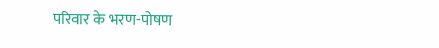परिवार के भरण-पोषण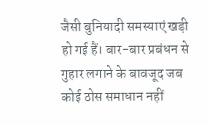जैसी बुनियादी समस्याएं खड़ी हो गई हैं। बार-बार प्रबंधन से गुहार लगाने के बावजूद जब कोई ठोस समाधान नहीं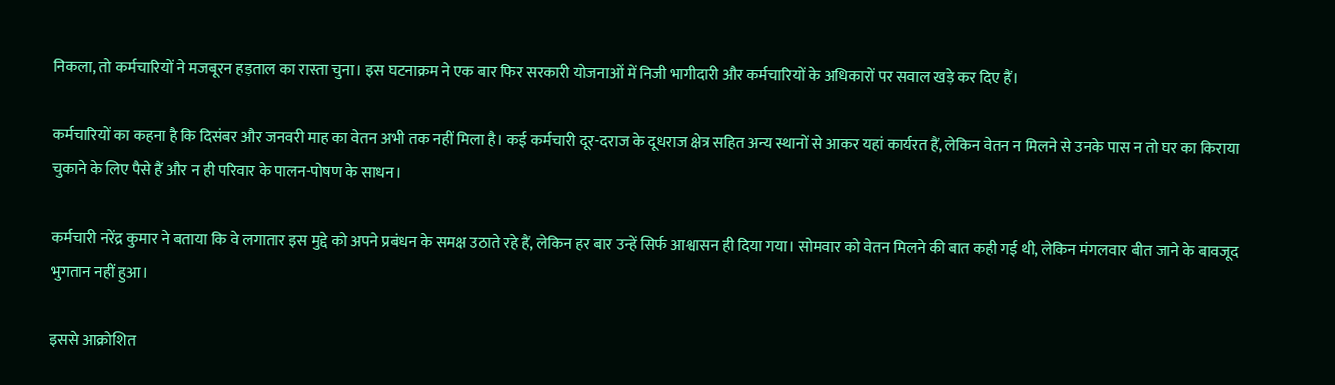निकला, तो कर्मचारियों ने मजबूरन हड़ताल का रास्ता चुना। इस घटनाक्रम ने एक बार फिर सरकारी योजनाओं में निजी भागीदारी और कर्मचारियों के अधिकारों पर सवाल खड़े कर दिए हैं।

कर्मचारियों का कहना है कि दिसंबर और जनवरी माह का वेतन अभी तक नहीं मिला है। कई कर्मचारी दूर-दराज के दूधराज क्षेत्र सहित अन्य स्थानों से आकर यहां कार्यरत हैं, लेकिन वेतन न मिलने से उनके पास न तो घर का किराया चुकाने के लिए पैसे हैं और न ही परिवार के पालन-पोषण के साधन।

कर्मचारी नरेंद्र कुमार ने बताया कि वे लगातार इस मुद्दे को अपने प्रबंधन के समक्ष उठाते रहे हैं, लेकिन हर बार उन्हें सिर्फ आश्वासन ही दिया गया। सोमवार को वेतन मिलने की बात कही गई थी, लेकिन मंगलवार बीत जाने के बावजूद भुगतान नहीं हुआ।

इससे आक्रोशित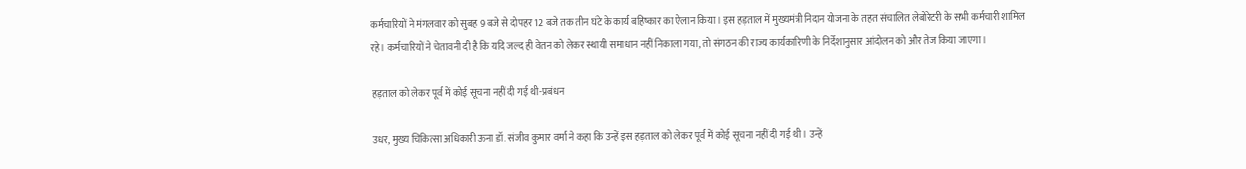कर्मचारियों ने मंगलवार को सुबह 9 बजे से दोपहर 12 बजे तक तीन घंटे के कार्य बहिष्कार का ऐलान किया। इस हड़ताल में मुख्यमंत्री निदान योजना के तहत संचालित लेबोरेटरी के सभी कर्मचारी शामिल रहे। कर्मचारियों ने चेतावनी दी है कि यदि जल्द ही वेतन को लेकर स्थायी समाधान नहीं निकाला गया, तो संगठन की राज्य कार्यकारिणी के निर्देशानुसार आंदोलन को और तेज किया जाएगा।

हड़ताल को लेकर पूर्व में कोई सूचना नहीं दी गई थी-प्रबंधन

उधर, मुख्य चिकित्सा अधिकारी ऊना डॉ. संजीव कुमार वर्मा ने कहा कि उन्हें इस हड़ताल को लेकर पूर्व में कोई सूचना नहीं दी गई थी। उन्हें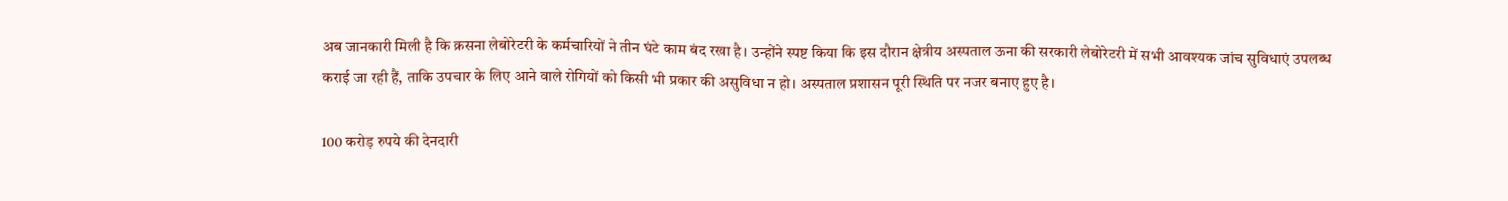अब जानकारी मिली है कि क्रसना लेबोरेटरी के कर्मचारियों ने तीन घंटे काम बंद रखा है। उन्होंने स्पष्ट किया कि इस दौरान क्षेत्रीय अस्पताल ऊना की सरकारी लेबोरेटरी में सभी आवश्यक जांच सुविधाएं उपलब्ध कराई जा रही हैं, ताकि उपचार के लिए आने वाले रोगियों को किसी भी प्रकार की असुविधा न हो। अस्पताल प्रशासन पूरी स्थिति पर नजर बनाए हुए है।

100 करोड़ रुपये की देनदारी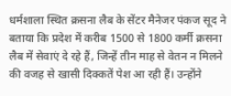धर्मशाला स्थित क्रसना लैब के सेंटर मैनेजर पंकज सूद ने बताया कि प्रदेश में करीब 1500 से 1800 कर्मी क्रसना लैब में सेवाएं दे रहे हैं, जिन्हें तीन माह से वेतन न मिलने की वजह से खासी दिक्कतें पेश आ रही हैं। उन्होंने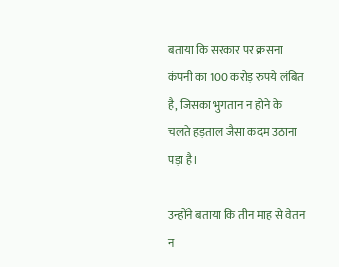बताया कि सरकार पर क्रसना कंपनी का 100 करोड़ रुपये लंबित है, जिसका भुगतान न होने के चलते हड़ताल जैसा कदम उठाना पड़ा है।

उन्होंने बताया कि तीन माह से वेतन न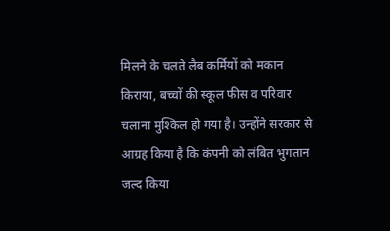मिलने के चलते लैब कर्मियों को मकान किराया, बच्चों की स्कूल फीस व परिवार चलाना मुश्किल हो गया है। उन्होंने सरकार से आग्रह किया है कि कंपनी को लंबित भुगतान जल्द किया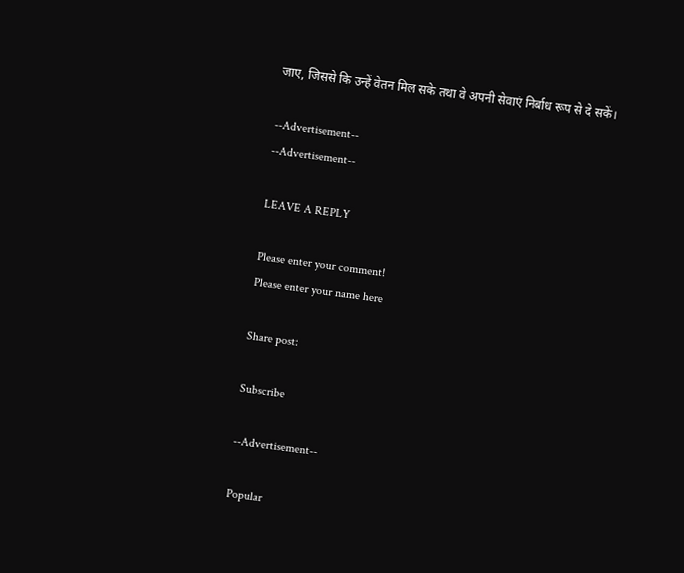जाए, जिससे कि उन्हें वेतन मिल सके तथा वे अपनी सेवाएं निर्बाध रूप से दे सकें।

--Advertisement--
--Advertisement--

LEAVE A REPLY

Please enter your comment!
Please enter your name here

Share post:

Subscribe

--Advertisement--

Popular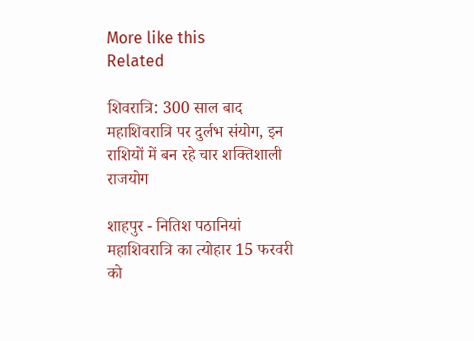More like this
Related

शिवरात्रि: 300 साल बाद महाशिवरात्रि पर दुर्लभ संयोग, इन राशियों में बन रहे चार शक्तिशाली राजयोग

शाहपुर - नितिश पठानियां महाशिवरात्रि का त्योहार 15 फरवरी को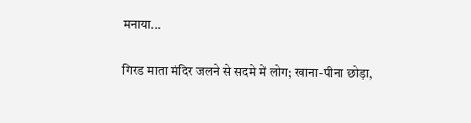मनाया...

गिरड माता मंदिर जलने से सदमे में लोग; खाना-पीना छोड़ा,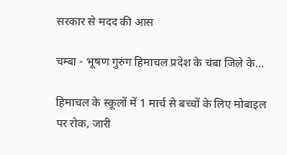सरकार से मदद की आस

चम्बा - भूषण गुरुंग हिमाचल प्रदेश के चंबा जिले के...

हिमाचल के स्कूलों में 1 मार्च से बच्चों के लिए मोबाइल पर रोक, जारी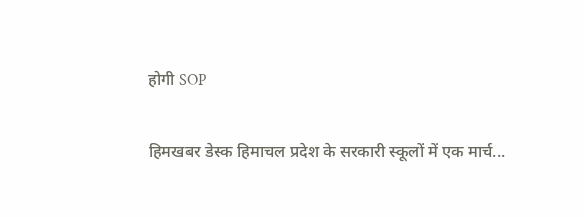होगी SOP

हिमखबर डेस्क हिमाचल प्रदेश के सरकारी स्कूलों में एक मार्च...